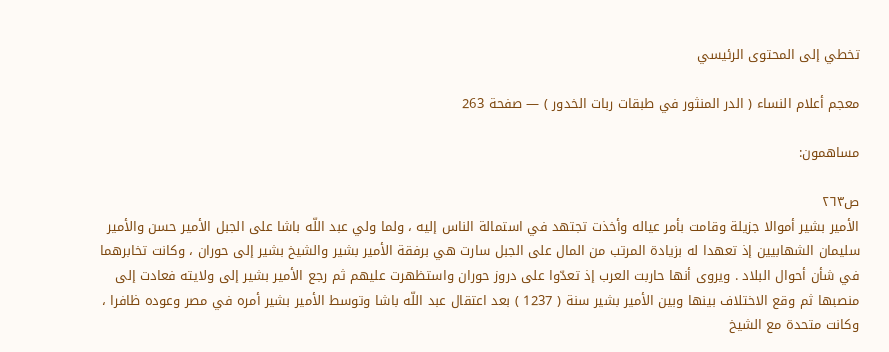تخطي إلى المحتوى الرئيسي

معجم أعلام النساء ( الدر المنثور في طبقات ربات الخدور ) — صفحة 263

مساهمون:

ص٢٦٣
الأمير بشير أموالا جزيلة وقامت بأمر عياله وأخذت تجتهد في استمالة الناس إليه ، ولما ولي عبد اللّه باشا على الجبل الأمير حسن والأمير سليمان الشهابيين إذ تعهدا له بزيادة المرتب من المال على الجبل سارت هي برفقة الأمير بشير والشيخ بشير إلى حوران ، وكانت تخابرهما في شأن أحوال البلاد . ويروى أنها حاربت العرب إذ تعدّوا على دروز حوران واستظهرت عليهم ثم رجع الأمير بشير إلى ولايته فعادت إلى منصبها ثم وقع الاختلاف بينها وبين الأمير بشير سنة ( 1237 ) بعد اعتقال عبد اللّه باشا وتوسط الأمير بشير أمره في مصر وعوده ظافرا ، وكانت متحدة مع الشيخ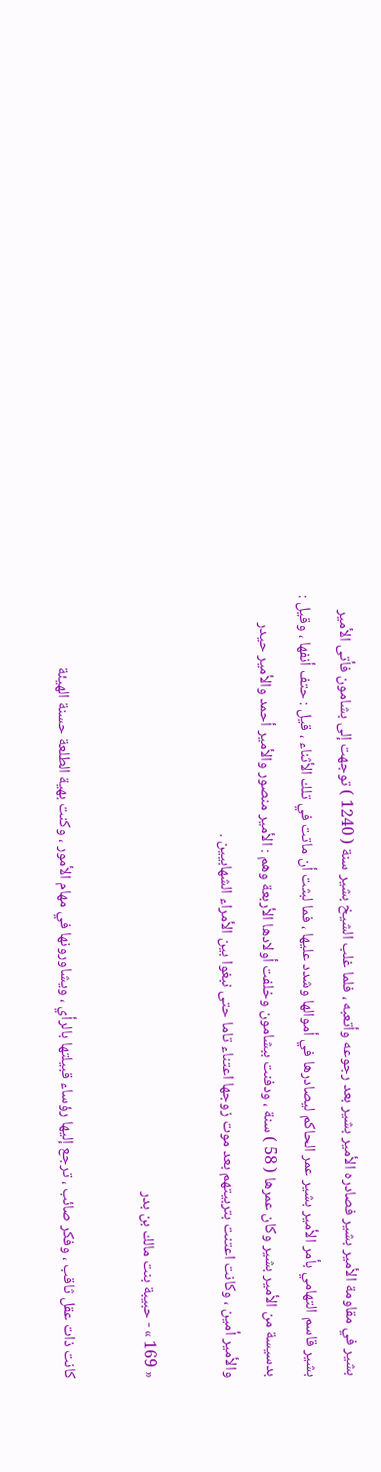بشير في مقاومة الأمير بشير فصادره الأمير بشير بعد رجوعه وأتعبه ، فلما غلب الشيخ بشير سنة ( 1240 ) توجهت إلى بشامون فأتى الأمير بشير قاسم التهامي بأمر الأمير بشير عمر الحاكم ليصادرها في أموالها وشدد عليها ، فما لبثت أن ماتت في تلك الأثناء ، قيل : حتف أنفها ، وقيل : بدسيسة من الأمير بشير وكان عمرها ( 58 ) سنة ، ودفنت ببشامون وخلفت أولادها الأربعة وهم : الأمير منصور والأمير أحمد والأمير حيدر والأمير أمين ، وكانت اعتنت بتربيتهم بعد موت زوجها اعتناء تاما حتى نبغوا بين الأمراء الشهابيين .

« 169 » - حبيبة بنت مالك بن بدر

كانت ذات عقل ثاقب ، وفكر صائب ، ترجع إليها رؤساء قبيلتها بالرأي ، ويشاورونها في مهام الأمور ، وكنت بهية الطلعة حسنة الهيئة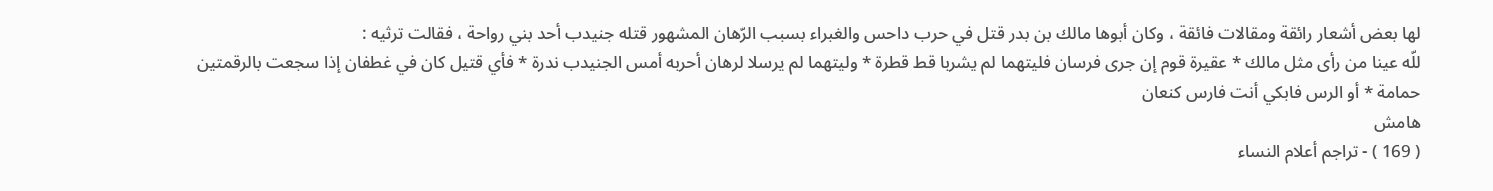لها بعض أشعار رائقة ومقالات فائقة ، وكان أبوها مالك بن بدر قتل في حرب داحس والغبراء بسبب الرّهان المشهور قتله جنيدب أحد بني رواحة ، فقالت ترثيه :
للّه عينا من رأى مثل مالك * عقيرة قوم إن جرى فرسان فليتهما لم يشربا قط قطرة * وليتهما لم يرسلا لرهان أحربه أمس الجنيدب ندرة * فأي قتيل كان في غطفان إذا سجعت بالرقمتين حمامة * أو الرس فابكي أنت فارس كنعان
هامش
( 169 ) - تراجم أعلام النساء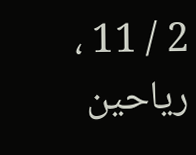2 / 11 ، رياحين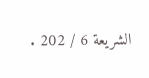الشريعة 6 / 202 .